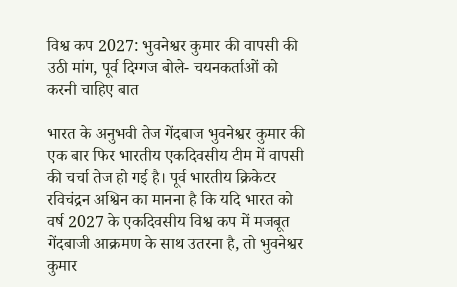विश्व कप 2027: भुवनेश्वर कुमार की वापसी की उठी मांग, पूर्व दिग्गज बोले- चयनकर्ताओं को करनी चाहिए बात

भारत के अनुभवी तेज गेंदबाज भुवनेश्वर कुमार की एक बार फिर भारतीय एकदिवसीय टीम में वापसी की चर्चा तेज हो गई है। पूर्व भारतीय क्रिकेटर रविचंद्रन अश्विन का मानना है कि यदि भारत को वर्ष 2027 के एकदिवसीय विश्व कप में मजबूत गेंदबाजी आक्रमण के साथ उतरना है, तो भुवनेश्वर कुमार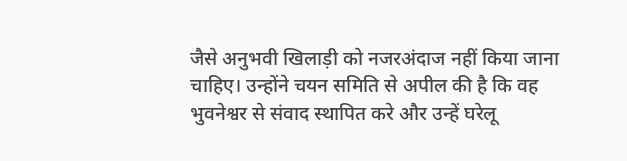जैसे अनुभवी खिलाड़ी को नजरअंदाज नहीं किया जाना चाहिए। उन्होंने चयन समिति से अपील की है कि वह भुवनेश्वर से संवाद स्थापित करे और उन्हें घरेलू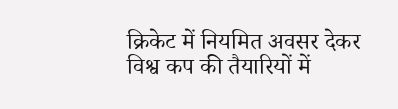क्रिकेट में नियमित अवसर देकर विश्व कप की तैयारियों में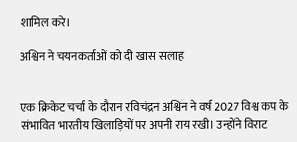शामिल करे।

अश्विन ने चयनकर्ताओं को दी खास सलाह


एक क्रिकेट चर्चा के दौरान रविचंद्रन अश्विन ने वर्ष 2027 विश्व कप के संभावित भारतीय खिलाड़ियों पर अपनी राय रखी। उन्होंने विराट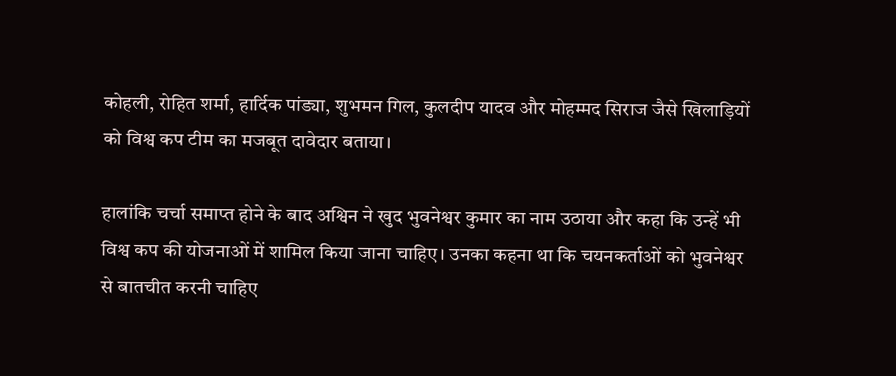कोहली, रोहित शर्मा, हार्दिक पांड्या, शुभमन गिल, कुलदीप यादव और मोहम्मद सिराज जैसे खिलाड़ियों को विश्व कप टीम का मजबूत दावेदार बताया।

हालांकि चर्चा समाप्त होने के बाद अश्विन ने खुद भुवनेश्वर कुमार का नाम उठाया और कहा कि उन्हें भी विश्व कप की योजनाओं में शामिल किया जाना चाहिए। उनका कहना था कि चयनकर्ताओं को भुवनेश्वर से बातचीत करनी चाहिए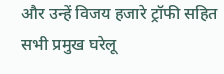और उन्हें विजय हजारे ट्रॉफी सहित सभी प्रमुख घरेलू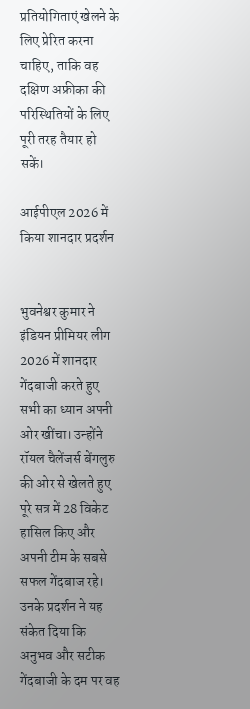प्रतियोगिताएं खेलने के लिए प्रेरित करना चाहिए, ताकि वह दक्षिण अफ्रीका की परिस्थितियों के लिए पूरी तरह तैयार हो सकें।

आईपीएल 2026 में किया शानदार प्रदर्शन


भुवनेश्वर कुमार ने इंडियन प्रीमियर लीग 2026 में शानदार गेंदबाजी करते हुए सभी का ध्यान अपनी ओर खींचा। उन्होंने रॉयल चैलेंजर्स बेंगलुरु की ओर से खेलते हुए पूरे सत्र में 28 विकेट हासिल किए और अपनी टीम के सबसे सफल गेंदबाज रहे। उनके प्रदर्शन ने यह संकेत दिया कि अनुभव और सटीक गेंदबाजी के दम पर वह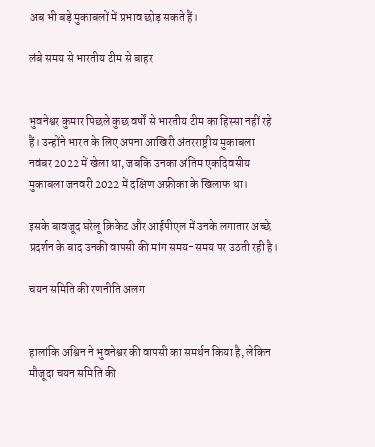अब भी बड़े मुकाबलों में प्रभाव छोड़ सकते हैं।

लंबे समय से भारतीय टीम से बाहर


भुवनेश्वर कुमार पिछले कुछ वर्षों से भारतीय टीम का हिस्सा नहीं रहे हैं। उन्होंने भारत के लिए अपना आखिरी अंतरराष्ट्रीय मुकाबला नवंबर 2022 में खेला था, जबकि उनका अंतिम एकदिवसीय मुकाबला जनवरी 2022 में दक्षिण अफ्रीका के खिलाफ था।

इसके बावजूद घरेलू क्रिकेट और आईपीएल में उनके लगातार अच्छे प्रदर्शन के बाद उनकी वापसी की मांग समय-समय पर उठती रही है।

चयन समिति की रणनीति अलग


हालांकि अश्विन ने भुवनेश्वर की वापसी का समर्थन किया है, लेकिन मौजूदा चयन समिति की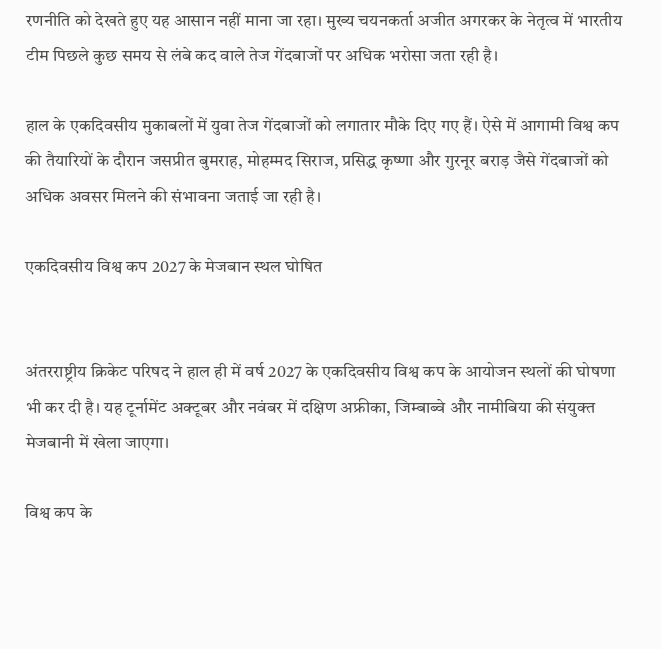रणनीति को देखते हुए यह आसान नहीं माना जा रहा। मुख्य चयनकर्ता अजीत अगरकर के नेतृत्व में भारतीय टीम पिछले कुछ समय से लंबे कद वाले तेज गेंदबाजों पर अधिक भरोसा जता रही है।

हाल के एकदिवसीय मुकाबलों में युवा तेज गेंदबाजों को लगातार मौके दिए गए हैं। ऐसे में आगामी विश्व कप की तैयारियों के दौरान जसप्रीत बुमराह, मोहम्मद सिराज, प्रसिद्ध कृष्णा और गुरनूर बराड़ जैसे गेंदबाजों को अधिक अवसर मिलने की संभावना जताई जा रही है।

एकदिवसीय विश्व कप 2027 के मेजबान स्थल घोषित


अंतरराष्ट्रीय क्रिकेट परिषद ने हाल ही में वर्ष 2027 के एकदिवसीय विश्व कप के आयोजन स्थलों की घोषणा भी कर दी है। यह टूर्नामेंट अक्टूबर और नवंबर में दक्षिण अफ्रीका, जिम्बाब्वे और नामीबिया की संयुक्त मेजबानी में खेला जाएगा।

विश्व कप के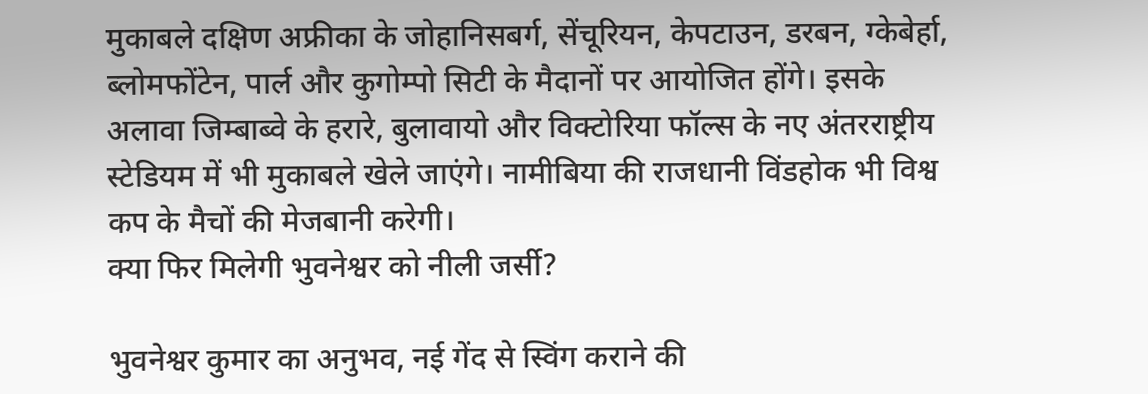मुकाबले दक्षिण अफ्रीका के जोहानिसबर्ग, सेंचूरियन, केपटाउन, डरबन, ग्केबेर्हा, ब्लोमफोंटेन, पार्ल और कुगोम्पो सिटी के मैदानों पर आयोजित होंगे। इसके अलावा जिम्बाब्वे के हरारे, बुलावायो और विक्टोरिया फॉल्स के नए अंतरराष्ट्रीय स्टेडियम में भी मुकाबले खेले जाएंगे। नामीबिया की राजधानी विंडहोक भी विश्व कप के मैचों की मेजबानी करेगी।
क्या फिर मिलेगी भुवनेश्वर को नीली जर्सी?

भुवनेश्वर कुमार का अनुभव, नई गेंद से स्विंग कराने की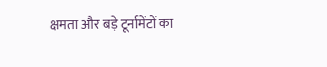क्षमता और बड़े टूर्नामेंटों का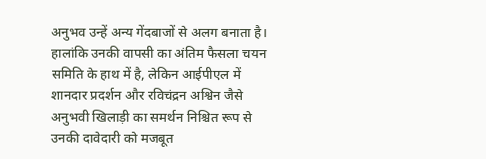अनुभव उन्हें अन्य गेंदबाजों से अलग बनाता है। हालांकि उनकी वापसी का अंतिम फैसला चयन समिति के हाथ में है, लेकिन आईपीएल में शानदार प्रदर्शन और रविचंद्रन अश्विन जैसे अनुभवी खिलाड़ी का समर्थन निश्चित रूप से उनकी दावेदारी को मजबूत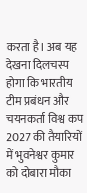करता है। अब यह देखना दिलचस्प होगा कि भारतीय टीम प्रबंधन और चयनकर्ता विश्व कप 2027 की तैयारियों में भुवनेश्वर कुमार को दोबारा मौका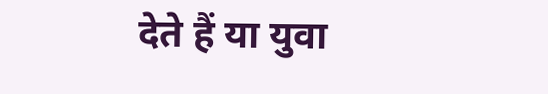देते हैं या युवा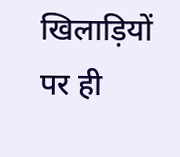खिलाड़ियों पर ही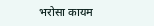भरोसा कायम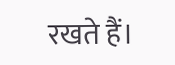रखते हैं।